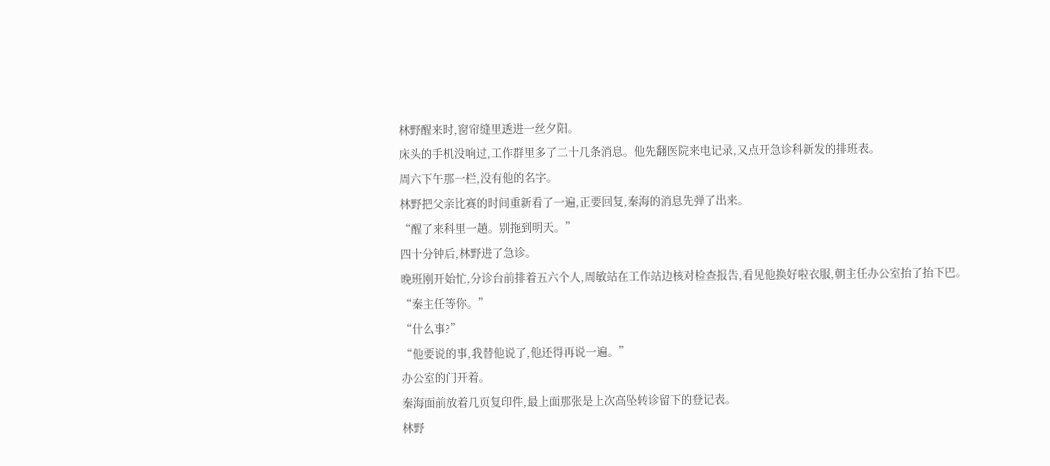林野醒来时,窗帘缝里透进一丝夕阳。
床头的手机没响过,工作群里多了二十几条消息。他先翻医院来电记录,又点开急诊科新发的排班表。
周六下午那一栏,没有他的名字。
林野把父亲比赛的时间重新看了一遍,正要回复,秦海的消息先弹了出来。
“醒了来科里一趟。别拖到明天。”
四十分钟后,林野进了急诊。
晚班刚开始忙,分诊台前排着五六个人,周敏站在工作站边核对检查报告,看见他换好啦衣服,朝主任办公室抬了抬下巴。
“秦主任等你。”
“什么事?”
“他要说的事,我替他说了,他还得再说一遍。”
办公室的门开着。
秦海面前放着几页复印件,最上面那张是上次高坠转诊留下的登记表。
林野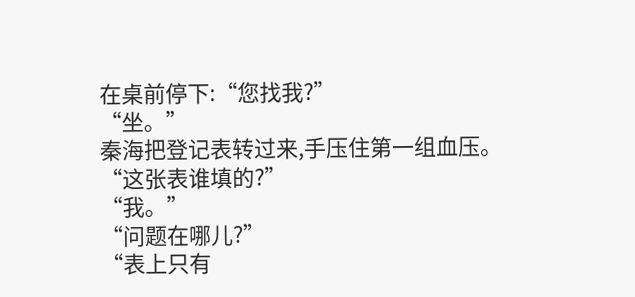在桌前停下:“您找我?”
“坐。”
秦海把登记表转过来,手压住第一组血压。
“这张表谁填的?”
“我。”
“问题在哪儿?”
“表上只有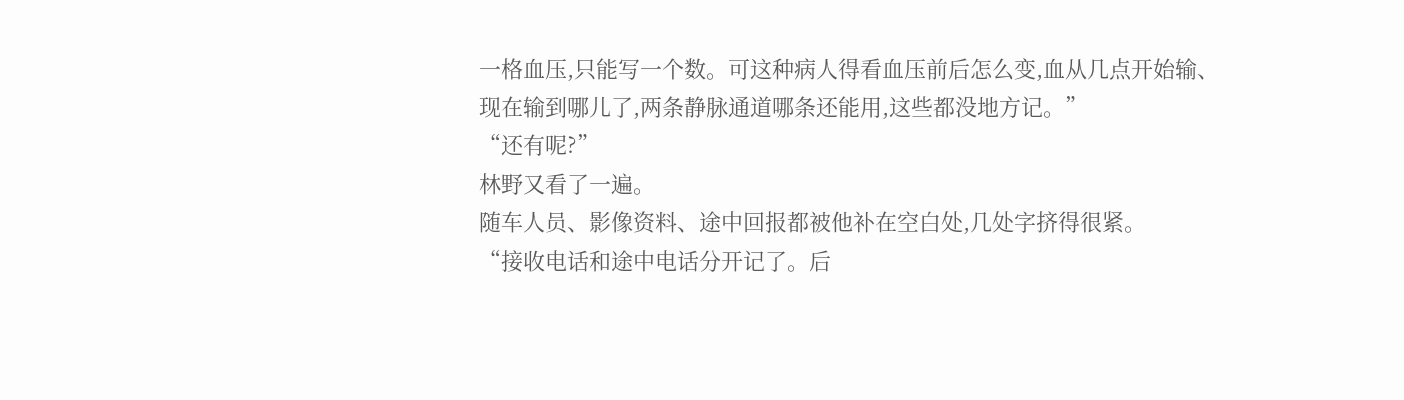一格血压,只能写一个数。可这种病人得看血压前后怎么变,血从几点开始输、现在输到哪儿了,两条静脉通道哪条还能用,这些都没地方记。”
“还有呢?”
林野又看了一遍。
随车人员、影像资料、途中回报都被他补在空白处,几处字挤得很紧。
“接收电话和途中电话分开记了。后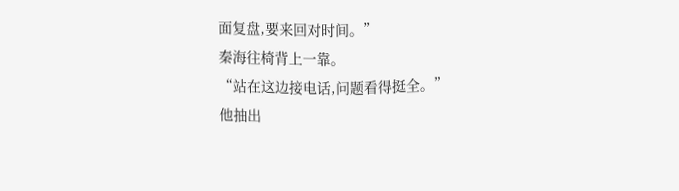面复盘,要来回对时间。”
秦海往椅背上一靠。
“站在这边接电话,问题看得挺全。”
他抽出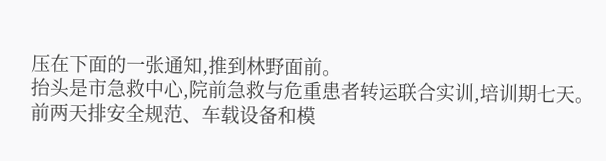压在下面的一张通知,推到林野面前。
抬头是市急救中心,院前急救与危重患者转运联合实训,培训期七天。
前两天排安全规范、车载设备和模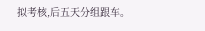拟考核,后五天分组跟车。